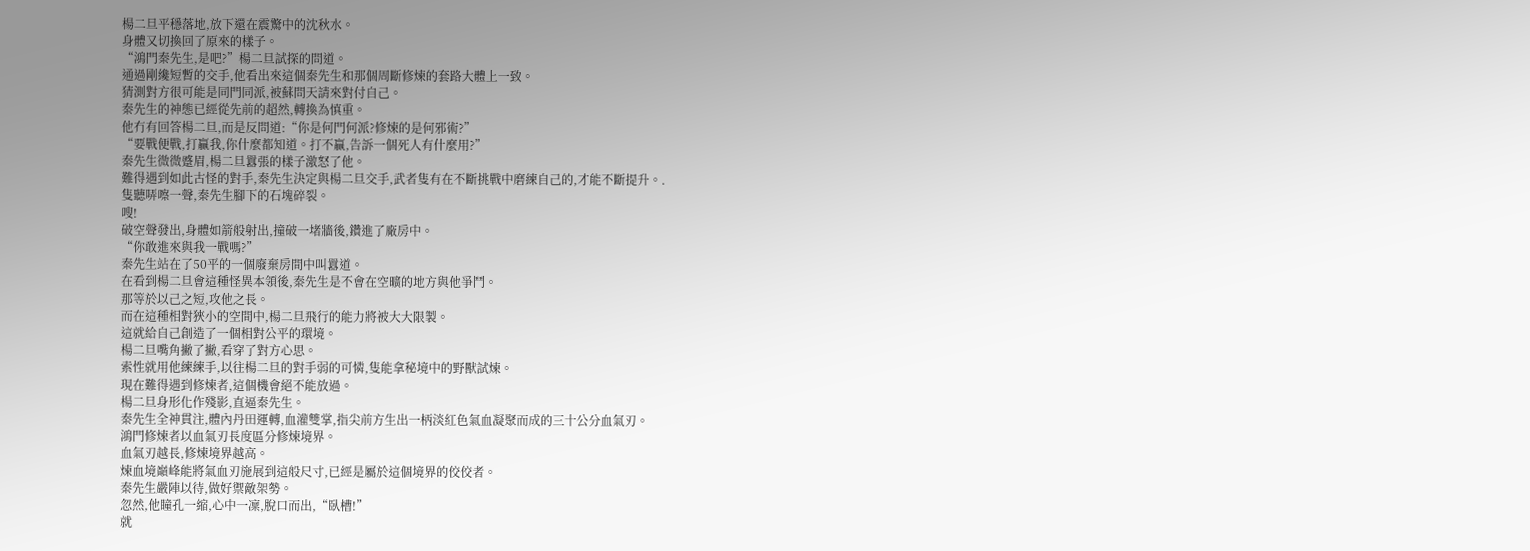楊二旦平穩落地,放下還在震驚中的沈秋水。
身體又切換回了原來的樣子。
“鴻門秦先生,是吧?”楊二旦試探的問道。
通過剛纔短暫的交手,他看出來這個秦先生和那個周斷修煉的套路大體上一致。
猜測對方很可能是同門同派,被蘇問天請來對付自己。
秦先生的神態已經從先前的超然,轉換為慎重。
他冇有回答楊二旦,而是反問道:“你是何門何派?修煉的是何邪術?”
“要戰便戰,打贏我,你什麼都知道。打不贏,告訴一個死人有什麼用?”
秦先生微微蹙眉,楊二旦囂張的樣子激怒了他。
難得遇到如此古怪的對手,秦先生決定與楊二旦交手,武者隻有在不斷挑戰中磨練自己的,才能不斷提升。.
隻聽哢嚓一聲,秦先生腳下的石塊碎裂。
嗖!
破空聲發出,身體如箭般射出,撞破一堵牆後,鑽進了廠房中。
“你敢進來與我一戰嗎?”
秦先生站在了50平的一個廢棄房間中叫囂道。
在看到楊二旦會這種怪異本領後,秦先生是不會在空曠的地方與他爭鬥。
那等於以己之短,攻他之長。
而在這種相對狹小的空間中,楊二旦飛行的能力將被大大限製。
這就給自己創造了一個相對公平的環境。
楊二旦嘴角撇了撇,看穿了對方心思。
索性就用他練練手,以往楊二旦的對手弱的可憐,隻能拿秘境中的野獸試煉。
現在難得遇到修煉者,這個機會絕不能放過。
楊二旦身形化作殘影,直逼秦先生。
秦先生全神貫注,體內丹田運轉,血灌雙掌,指尖前方生出一柄淡紅色氣血凝聚而成的三十公分血氣刃。
鴻門修煉者以血氣刃長度區分修煉境界。
血氣刃越長,修煉境界越高。
煉血境巔峰能將氣血刃施展到這般尺寸,已經是屬於這個境界的佼佼者。
秦先生嚴陣以待,做好禦敵架勢。
忽然,他瞳孔一縮,心中一凜,脫口而出,“臥槽!”
就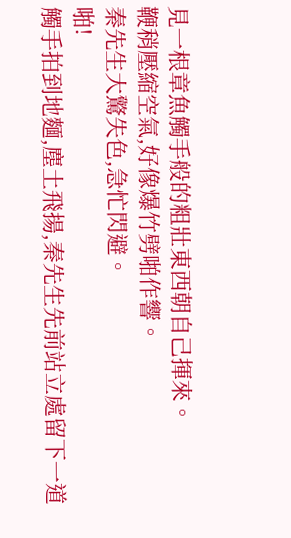見一根章魚觸手般的粗壯東西朝自己揮來。
鞭稍壓縮空氣,好像爆竹劈啪作響。
秦先生大驚失色,急忙閃避。
啪!
觸手拍到地麵,塵土飛揚,秦先生先前站立處留下一道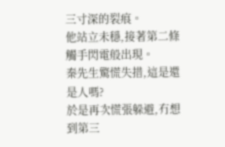三寸深的裂痕。
他站立未穩,接著第二條觸手閃電般出現。
秦先生驚慌失措,這是還是人嗎?
於是再次慌張躲避,冇想到第三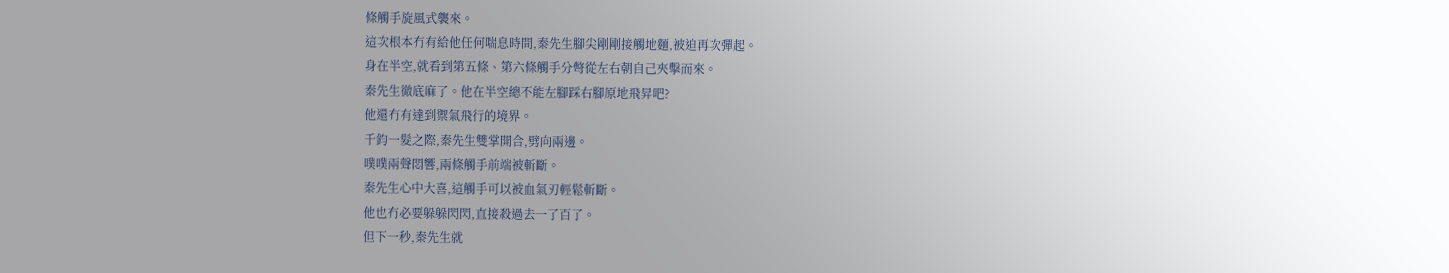條觸手旋風式襲來。
這次根本冇有給他任何喘息時間,秦先生腳尖剛剛接觸地麵,被迫再次彈起。
身在半空,就看到第五條、第六條觸手分彆從左右朝自己夾擊而來。
秦先生徹底麻了。他在半空總不能左腳踩右腳原地飛昇吧?
他還冇有達到禦氣飛行的境界。
千鈞一髮之際,秦先生雙掌開合,劈向兩邊。
噗噗兩聲悶響,兩條觸手前端被斬斷。
秦先生心中大喜,這觸手可以被血氣刃輕鬆斬斷。
他也冇必要躲躲閃閃,直接殺過去一了百了。
但下一秒,秦先生就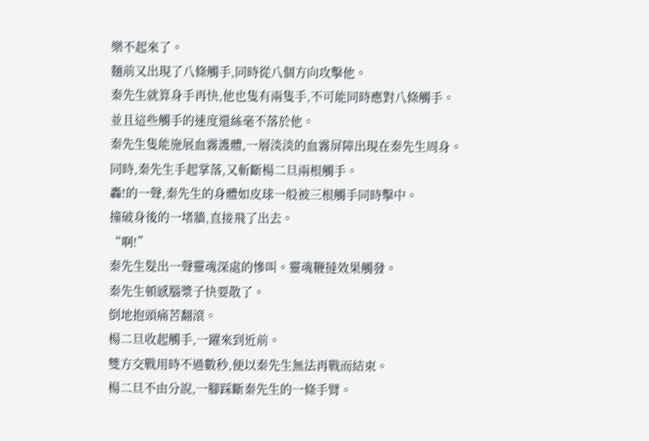樂不起來了。
麵前又出現了八條觸手,同時從八個方向攻擊他。
秦先生就算身手再快,他也隻有兩隻手,不可能同時應對八條觸手。
並且這些觸手的速度還絲毫不落於他。
秦先生隻能施展血霧護體,一層淡淡的血霧屏障出現在秦先生周身。
同時,秦先生手起掌落,又斬斷楊二旦兩根觸手。
轟!的一聲,秦先生的身體如皮球一般被三根觸手同時擊中。
撞破身後的一堵牆,直接飛了出去。
“啊!”
秦先生髮出一聲靈魂深處的慘叫。靈魂鞭撻效果觸發。
秦先生頓感腦漿子快要散了。
倒地抱頭痛苦翻滾。
楊二旦收起觸手,一躍來到近前。
雙方交戰用時不過數秒,便以秦先生無法再戰而結束。
楊二旦不由分說,一腳踩斷秦先生的一條手臂。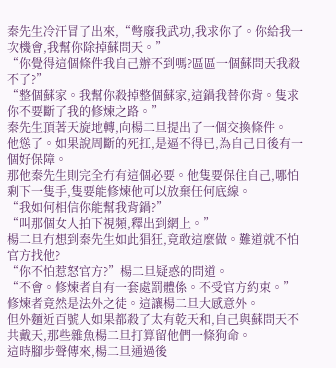秦先生冷汗冒了出來,“彆廢我武功,我求你了。你給我一次機會,我幫你除掉蘇問天。”
“你覺得這個條件我自己辦不到嗎?區區一個蘇問天我殺不了?”
“整個蘇家。我幫你殺掉整個蘇家,這鍋我替你背。隻求你不要斷了我的修煉之路。”
秦先生頂著天旋地轉,向楊二旦提出了一個交換條件。
他慫了。如果說周斷的死扛,是逼不得已,為自己日後有一個好保障。
那他秦先生則完全冇有這個必要。他隻要保住自己,哪怕剩下一隻手,隻要能修煉他可以放棄任何底線。
“我如何相信你能幫我背鍋?”
“叫那個女人拍下視頻,釋出到網上。”
楊二旦冇想到秦先生如此猖狂,竟敢這麼做。難道就不怕官方找他?
“你不怕惹怒官方?”楊二旦疑惑的問道。
“不會。修煉者自有一套處罰體係。不受官方約束。”
修煉者竟然是法外之徒。這讓楊二旦大感意外。
但外麵近百號人如果都殺了太有乾天和,自己與蘇問天不共戴天,那些雜魚楊二旦打算留他們一條狗命。
這時腳步聲傳來,楊二旦通過後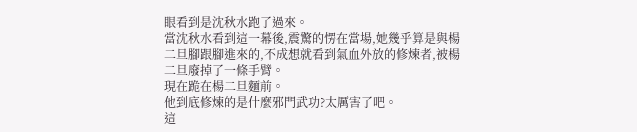眼看到是沈秋水跑了過來。
當沈秋水看到這一幕後,震驚的愣在當場,她幾乎算是與楊二旦腳跟腳進來的,不成想就看到氣血外放的修煉者,被楊二旦廢掉了一條手臂。
現在跪在楊二旦麵前。
他到底修煉的是什麼邪門武功?太厲害了吧。
這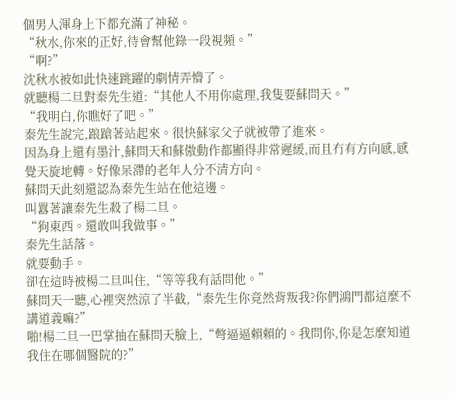個男人渾身上下都充滿了神秘。
“秋水,你來的正好,待會幫他錄一段視頻。”
“啊?”
沈秋水被如此快速跳躍的劇情弄懵了。
就聽楊二旦對秦先生道:“其他人不用你處理,我隻要蘇問天。”
“我明白,你瞧好了吧。”
秦先生說完,踉蹌著站起來。很快蘇家父子就被帶了進來。
因為身上還有墨汁,蘇問天和蘇傲動作都顯得非常遲緩,而且冇有方向感,感覺天旋地轉。好像呆滯的老年人分不清方向。
蘇問天此刻還認為秦先生站在他這邊。
叫囂著讓秦先生殺了楊二旦。
“狗東西。還敢叫我做事。”
秦先生話落。
就要動手。
卻在這時被楊二旦叫住,“等等我有話問他。”
蘇問天一聽,心裡突然涼了半截,“秦先生你竟然背叛我?你們鴻門都這麼不講道義嘛?”
啪!楊二旦一巴掌抽在蘇問天臉上,“彆逼逼賴賴的。我問你,你是怎麼知道我住在哪個醫院的?”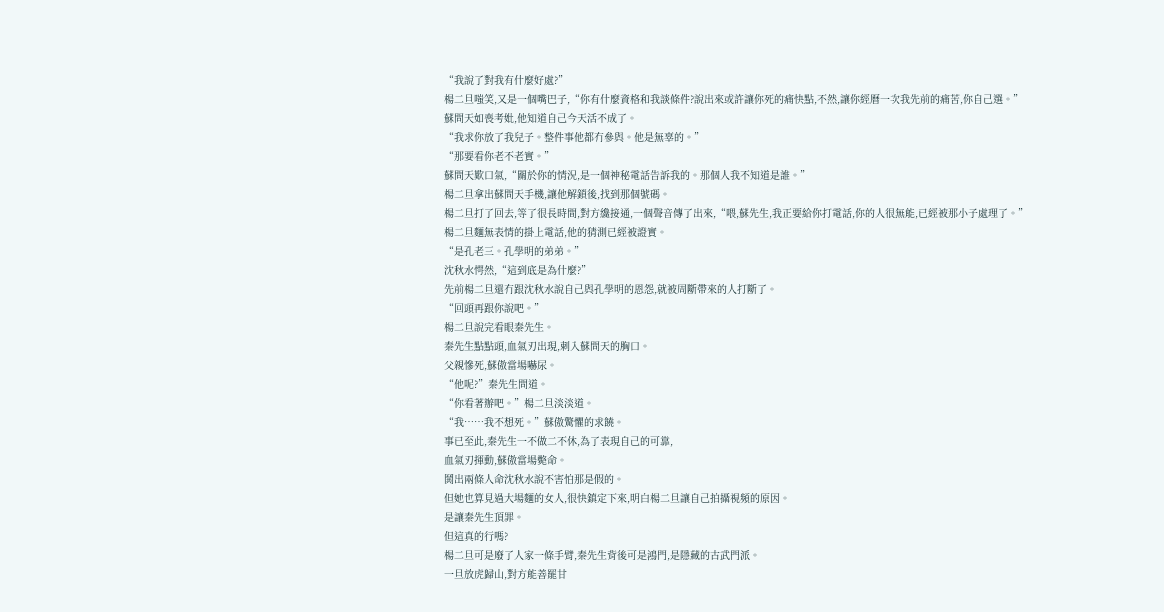“我說了對我有什麼好處?”
楊二旦嗤笑,又是一個嘴巴子,“你有什麼資格和我談條件?說出來或許讓你死的痛快點,不然,讓你經曆一次我先前的痛苦,你自己選。”
蘇問天如喪考妣,他知道自己今天活不成了。
“我求你放了我兒子。整件事他都冇參與。他是無辜的。”
“那要看你老不老實。”
蘇問天歎口氣,“關於你的情況,是一個神秘電話告訴我的。那個人我不知道是誰。”
楊二旦拿出蘇問天手機,讓他解鎖後,找到那個號碼。
楊二旦打了回去,等了很長時間,對方纔接通,一個聲音傳了出來,“喂,蘇先生,我正要給你打電話,你的人很無能,已經被那小子處理了。”
楊二旦麵無表情的掛上電話,他的猜測已經被證實。
“是孔老三。孔學明的弟弟。”
沈秋水愕然,“這到底是為什麼?”
先前楊二旦還冇跟沈秋水說自己與孔學明的恩怨,就被周斷帶來的人打斷了。
“回頭再跟你說吧。”
楊二旦說完看眼秦先生。
秦先生點點頭,血氣刃出現,刺入蘇問天的胸口。
父親慘死,蘇傲當場嚇尿。
“他呢?”秦先生問道。
“你看著辦吧。”楊二旦淡淡道。
“我……我不想死。”蘇傲驚懼的求饒。
事已至此,秦先生一不做二不休,為了表現自己的可靠,
血氣刃揮動,蘇傲當場斃命。
鬨出兩條人命沈秋水說不害怕那是假的。
但她也算見過大場麵的女人,很快鎮定下來,明白楊二旦讓自己拍攝視頻的原因。
是讓秦先生頂罪。
但這真的行嗎?
楊二旦可是廢了人家一條手臂,秦先生背後可是鴻門,是隱藏的古武門派。
一旦放虎歸山,對方能善罷甘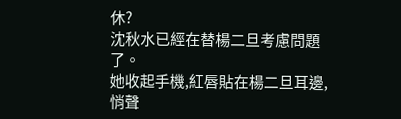休?
沈秋水已經在替楊二旦考慮問題了。
她收起手機,紅唇貼在楊二旦耳邊,悄聲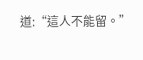道:“這人不能留。”